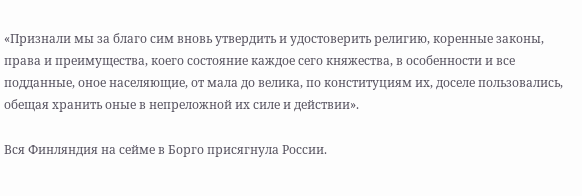«Признали мы за благо сим вновь утвердить и удостоверить религию, коренные законы, права и преимущества, коего состояние каждое сего княжества, в особенности и все подданные, оное населяющие, от мала до велика, по конституциям их, доселе пользовались, обещая хранить оные в непреложной их силе и действии».

Вся Финляндия на сейме в Борго присягнула России.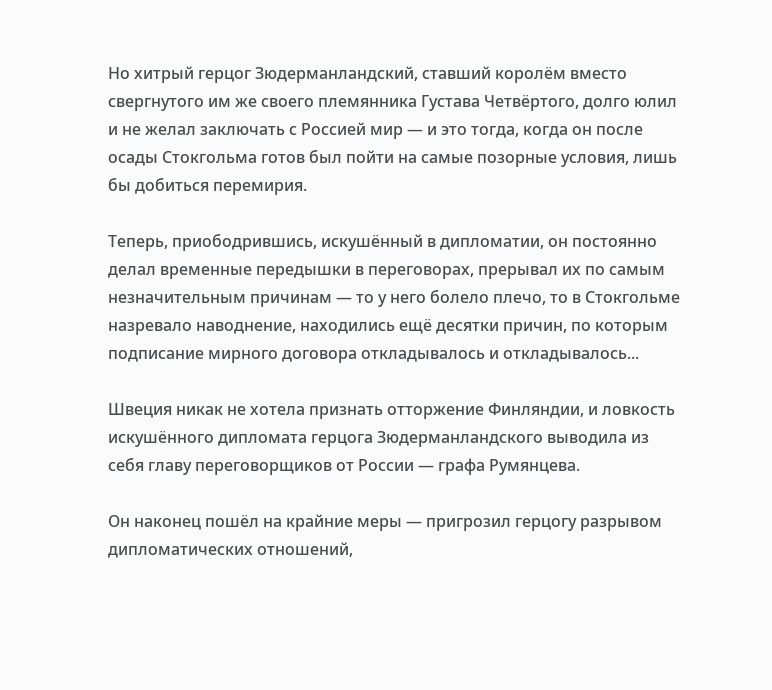Но хитрый герцог Зюдерманландский, ставший королём вместо свергнутого им же своего племянника Густава Четвёртого, долго юлил и не желал заключать с Россией мир — и это тогда, когда он после осады Стокгольма готов был пойти на самые позорные условия, лишь бы добиться перемирия.

Теперь, приободрившись, искушённый в дипломатии, он постоянно делал временные передышки в переговорах, прерывал их по самым незначительным причинам — то у него болело плечо, то в Стокгольме назревало наводнение, находились ещё десятки причин, по которым подписание мирного договора откладывалось и откладывалось...

Швеция никак не хотела признать отторжение Финляндии, и ловкость искушённого дипломата герцога Зюдерманландского выводила из себя главу переговорщиков от России — графа Румянцева.

Он наконец пошёл на крайние меры — пригрозил герцогу разрывом дипломатических отношений,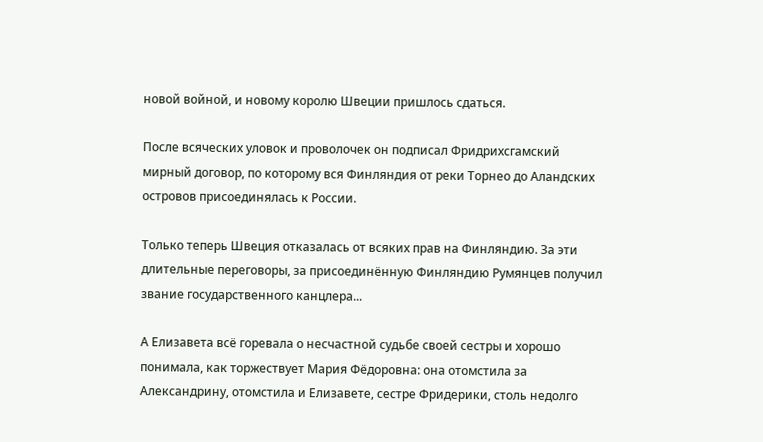новой войной, и новому королю Швеции пришлось сдаться.

После всяческих уловок и проволочек он подписал Фридрихсгамский мирный договор, по которому вся Финляндия от реки Торнео до Аландских островов присоединялась к России.

Только теперь Швеция отказалась от всяких прав на Финляндию. За эти длительные переговоры, за присоединённую Финляндию Румянцев получил звание государственного канцлера...

А Елизавета всё горевала о несчастной судьбе своей сестры и хорошо понимала, как торжествует Мария Фёдоровна: она отомстила за Александрину, отомстила и Елизавете, сестре Фридерики, столь недолго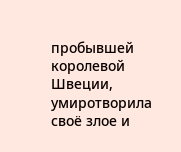пробывшей королевой Швеции, умиротворила своё злое и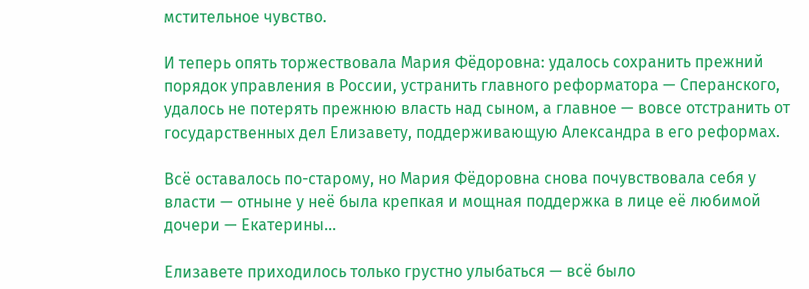мстительное чувство.

И теперь опять торжествовала Мария Фёдоровна: удалось сохранить прежний порядок управления в России, устранить главного реформатора — Сперанского, удалось не потерять прежнюю власть над сыном, а главное — вовсе отстранить от государственных дел Елизавету, поддерживающую Александра в его реформах.

Всё оставалось по-старому, но Мария Фёдоровна снова почувствовала себя у власти — отныне у неё была крепкая и мощная поддержка в лице её любимой дочери — Екатерины...

Елизавете приходилось только грустно улыбаться — всё было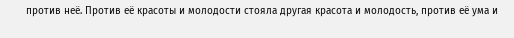против неё. Против её красоты и молодости стояла другая красота и молодость, против её ума и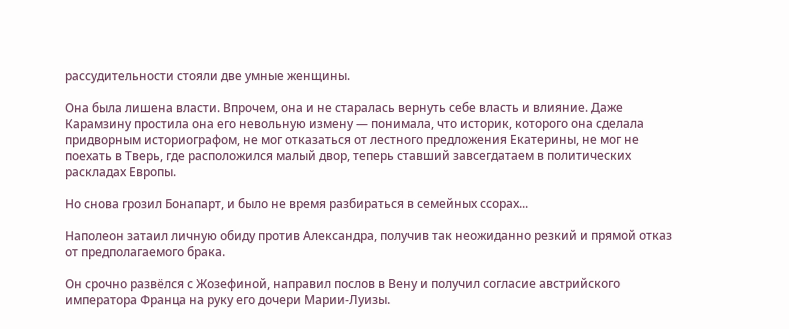рассудительности стояли две умные женщины.

Она была лишена власти. Впрочем, она и не старалась вернуть себе власть и влияние. Даже Карамзину простила она его невольную измену — понимала, что историк, которого она сделала придворным историографом, не мог отказаться от лестного предложения Екатерины, не мог не поехать в Тверь, где расположился малый двор, теперь ставший завсегдатаем в политических раскладах Европы.

Но снова грозил Бонапарт, и было не время разбираться в семейных ссорах...

Наполеон затаил личную обиду против Александра, получив так неожиданно резкий и прямой отказ от предполагаемого брака.

Он срочно развёлся с Жозефиной, направил послов в Вену и получил согласие австрийского императора Франца на руку его дочери Марии-Луизы.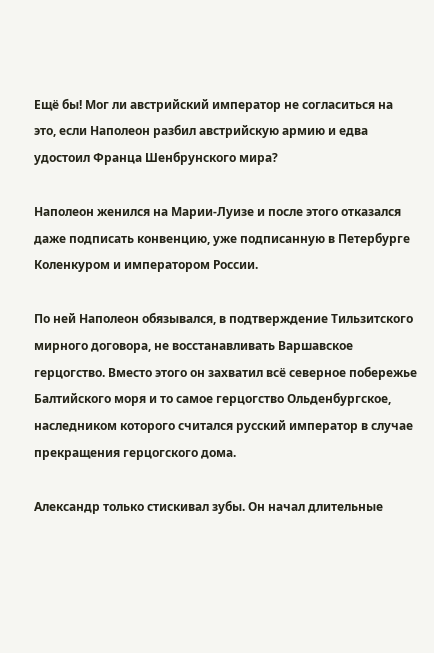Ещё бы! Мог ли австрийский император не согласиться на это, если Наполеон разбил австрийскую армию и едва удостоил Франца Шенбрунского мира?

Наполеон женился на Марии-Луизе и после этого отказался даже подписать конвенцию, уже подписанную в Петербурге Коленкуром и императором России.

По ней Наполеон обязывался, в подтверждение Тильзитского мирного договора, не восстанавливать Варшавское герцогство. Вместо этого он захватил всё северное побережье Балтийского моря и то самое герцогство Ольденбургское, наследником которого считался русский император в случае прекращения герцогского дома.

Александр только стискивал зубы. Он начал длительные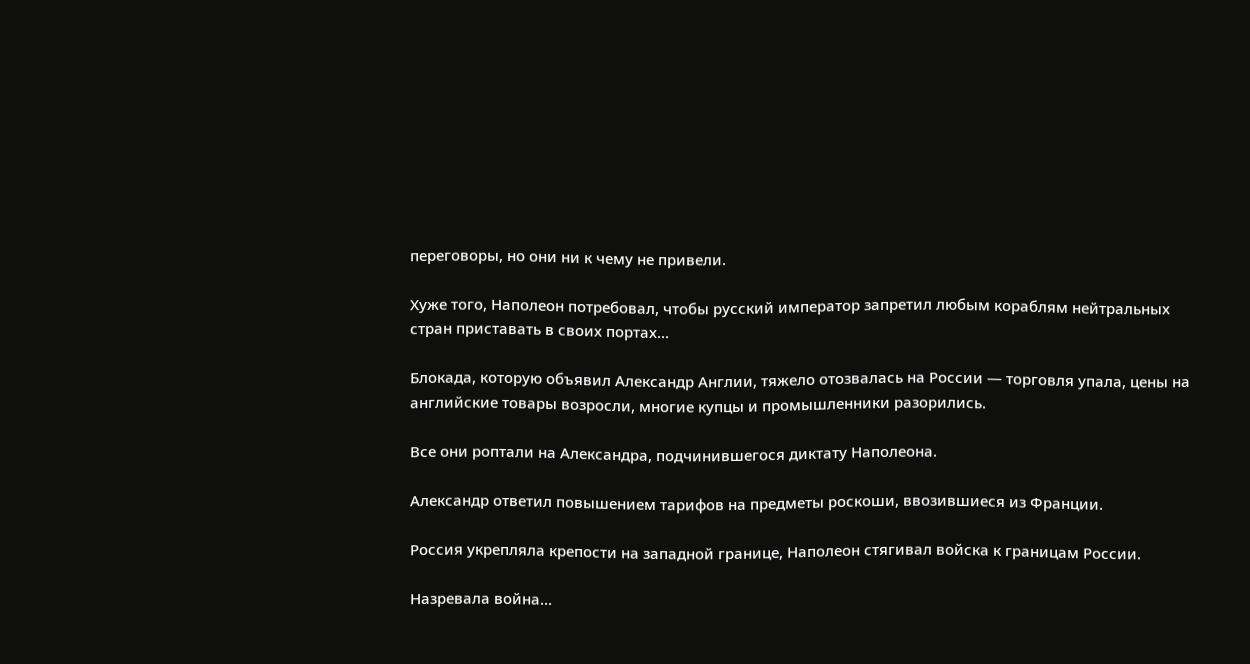переговоры, но они ни к чему не привели.

Хуже того, Наполеон потребовал, чтобы русский император запретил любым кораблям нейтральных стран приставать в своих портах...

Блокада, которую объявил Александр Англии, тяжело отозвалась на России — торговля упала, цены на английские товары возросли, многие купцы и промышленники разорились.

Все они роптали на Александра, подчинившегося диктату Наполеона.

Александр ответил повышением тарифов на предметы роскоши, ввозившиеся из Франции.

Россия укрепляла крепости на западной границе, Наполеон стягивал войска к границам России.

Назревала война...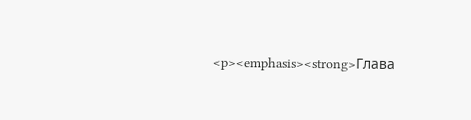<p><emphasis><strong>Глава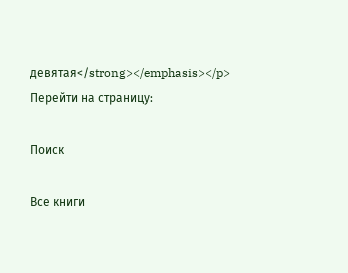девятая</strong></emphasis></p>
Перейти на страницу:

Поиск

Все книги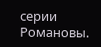серии Романовы.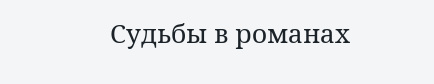Судьбы в романах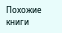Похожие книги